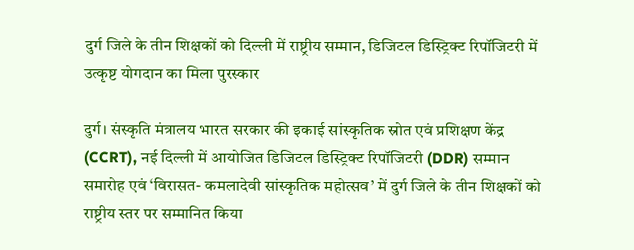दुर्ग जिले के तीन शिक्षकों को दिल्ली में राष्ट्रीय सम्मान, डिजिटल डिस्ट्रिक्ट रिपॉजिटरी में उत्कृष्ट योगदान का मिला पुरस्कार

दुर्ग। संस्कृति मंत्रालय भारत सरकार की इकाई सांस्कृतिक स्रोत एवं प्रशिक्षण केंद्र (CCRT), नई दिल्ली में आयोजित डिजिटल डिस्ट्रिक्ट रिपॉजिटरी (DDR) सम्मान समारोह एवं ‘विरासत- कमलादेवी सांस्कृतिक महोत्सव’ में दुर्ग जिले के तीन शिक्षकों को राष्ट्रीय स्तर पर सम्मानित किया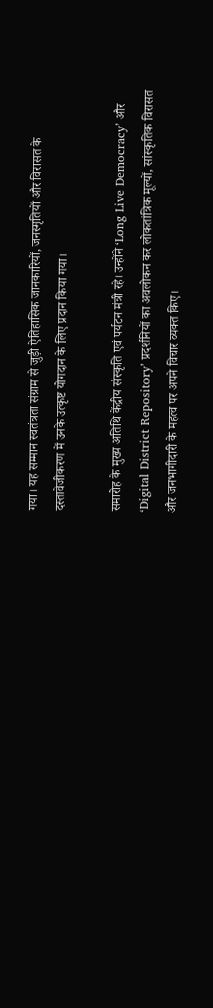गया। यह सम्मान स्वतंत्रता संग्राम से जुड़ी ऐतिहासिक जानकारियों, जनस्मृतियों और विरासत के दस्तावेजीकरण में उनके उत्कृष्ट योगदान के लिए प्रदान किया गया।

समारोह के मुख्य अतिथि केंद्रीय संस्कृति एवं पर्यटन मंत्री रहे। उन्होंने ‘Long Live Democracy’ और ‘Digital District Repository’ प्रदर्शनियों का अवलोकन कर लोकतांत्रिक मूल्यों, सांस्कृतिक विरासत और जनभागीदारी के महत्व पर अपने विचार व्यक्त किए।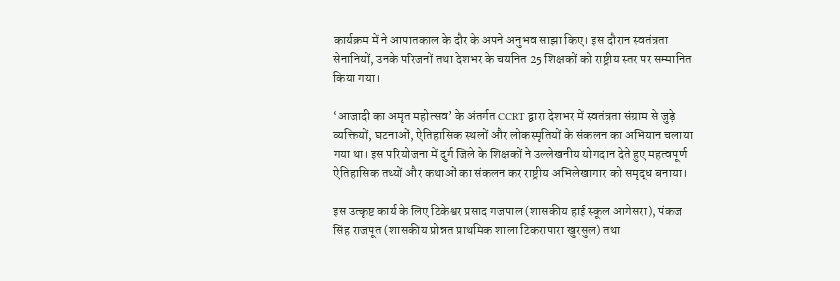कार्यक्रम में ने आपातकाल के दौर के अपने अनुभव साझा किए। इस दौरान स्वतंत्रता सेनानियों, उनके परिजनों तथा देशभर के चयनित 25 शिक्षकों को राष्ट्रीय स्तर पर सम्मानित किया गया।

‘आजादी का अमृत महोत्सव’ के अंतर्गत CCRT द्वारा देशभर में स्वतंत्रता संग्राम से जुड़े व्यक्तियों, घटनाओं, ऐतिहासिक स्थलों और लोकस्मृतियों के संकलन का अभियान चलाया गया था। इस परियोजना में दुर्ग जिले के शिक्षकों ने उल्लेखनीय योगदान देते हुए महत्वपूर्ण ऐतिहासिक तथ्यों और कथाओं का संकलन कर राष्ट्रीय अभिलेखागार को समृद्ध बनाया।

इस उत्कृष्ट कार्य के लिए टिकेश्वर प्रसाद गजपाल (शासकीय हाई स्कूल आगेसरा), पंकज सिंह राजपूत (शासकीय प्रोन्नत प्राथमिक शाला टिकरापारा खुरसुल) तथा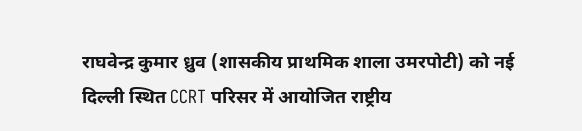राघवेन्द्र कुमार ध्रुव (शासकीय प्राथमिक शाला उमरपोटी) को नई दिल्ली स्थित CCRT परिसर में आयोजित राष्ट्रीय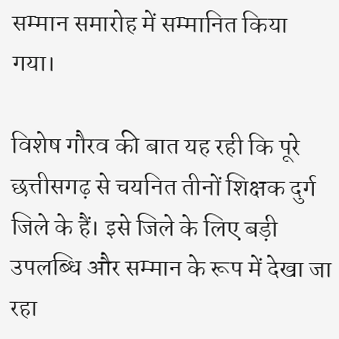सम्मान समारोह में सम्मानित किया गया।

विशेष गौरव की बात यह रही कि पूरे छत्तीसगढ़ से चयनित तीनों शिक्षक दुर्ग जिले के हैं। इसे जिले के लिए बड़ी उपलब्धि और सम्मान के रूप में देखा जा रहा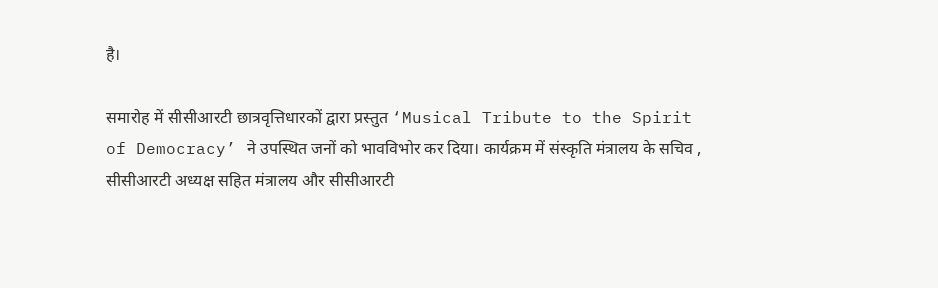है।

समारोह में सीसीआरटी छात्रवृत्तिधारकों द्वारा प्रस्तुत ‘Musical Tribute to the Spirit of Democracy’ ने उपस्थित जनों को भावविभोर कर दिया। कार्यक्रम में संस्कृति मंत्रालय के सचिव , सीसीआरटी अध्यक्ष सहित मंत्रालय और सीसीआरटी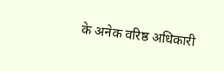के अनेक वरिष्ठ अधिकारी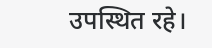उपस्थित रहे।